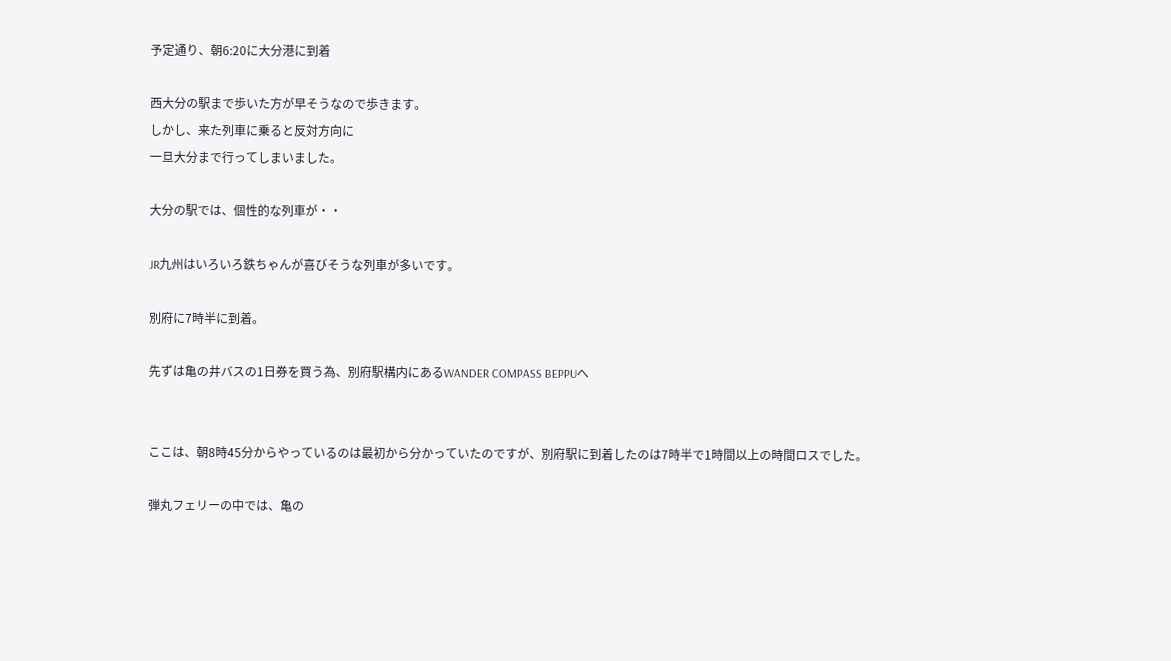予定通り、朝6:20に大分港に到着

西大分の駅まで歩いた方が早そうなので歩きます。
しかし、来た列車に乗ると反対方向に
一旦大分まで行ってしまいました。

大分の駅では、個性的な列車が・・

JR九州はいろいろ鉄ちゃんが喜びそうな列車が多いです。

別府に7時半に到着。

先ずは亀の井バスの1日券を買う為、別府駅構内にあるWANDER COMPASS BEPPUへ


ここは、朝8時45分からやっているのは最初から分かっていたのですが、別府駅に到着したのは7時半で1時間以上の時間ロスでした。

弾丸フェリーの中では、亀の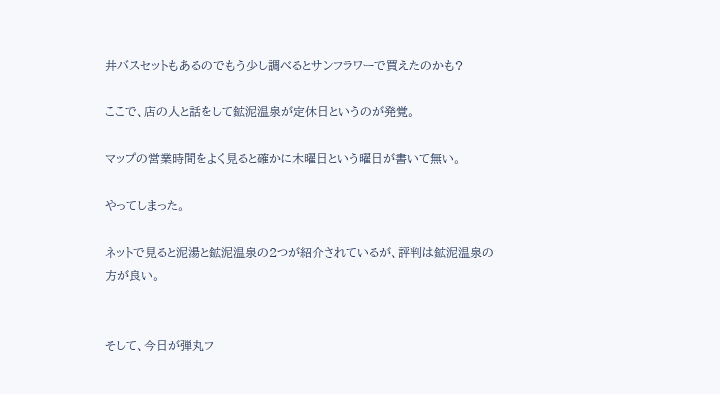井バスセットもあるのでもう少し調べるとサンフラワーで買えたのかも?

ここで、店の人と話をして鉱泥温泉が定休日というのが発覚。

マップの営業時間をよく見ると確かに木曜日という曜日が書いて無い。

やってしまった。

ネットで見ると泥湯と鉱泥温泉の2つが紹介されているが、評判は鉱泥温泉の方が良い。


そして、今日が弾丸フ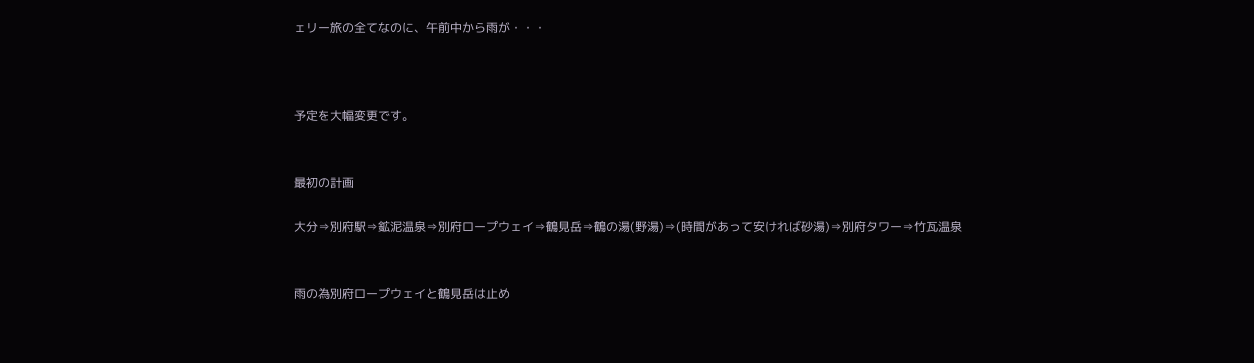ェリー旅の全てなのに、午前中から雨が・・・



予定を大幅変更です。


最初の計画

大分⇒別府駅⇒鉱泥温泉⇒別府ロープウェイ⇒鶴見岳⇒鶴の湯(野湯)⇒(時間があって安ければ砂湯)⇒別府タワー⇒竹瓦温泉


雨の為別府ロープウェイと鶴見岳は止め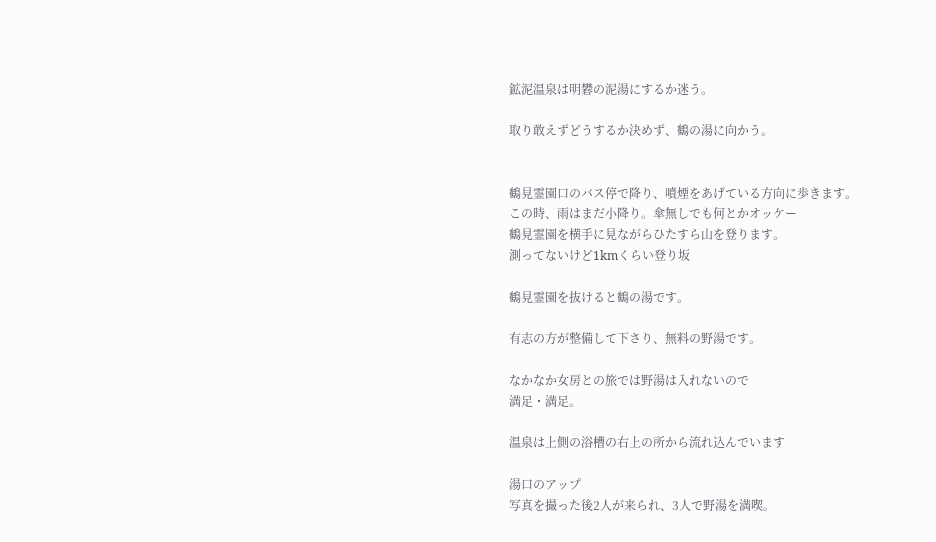鉱泥温泉は明礬の泥湯にするか迷う。

取り敢えずどうするか決めず、鶴の湯に向かう。


鶴見霊園口のバス停で降り、噴煙をあげている方向に歩きます。
この時、雨はまだ小降り。傘無しでも何とかオッケー
鶴見霊園を横手に見ながらひたすら山を登ります。
測ってないけど1kmくらい登り坂

鶴見霊園を抜けると鶴の湯です。

有志の方が整備して下さり、無料の野湯です。

なかなか女房との旅では野湯は入れないので
満足・満足。

温泉は上側の浴槽の右上の所から流れ込んでいます

湯口のアップ
写真を撮った後2人が来られ、3人で野湯を満喫。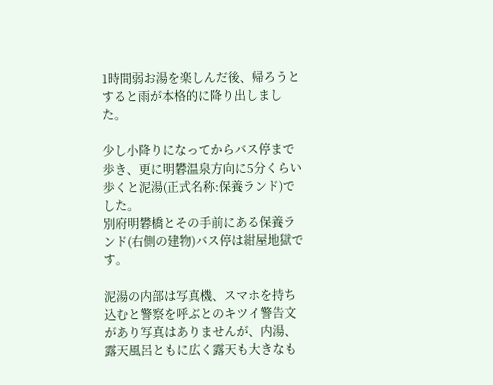1時間弱お湯を楽しんだ後、帰ろうとすると雨が本格的に降り出しました。

少し小降りになってからバス停まで歩き、更に明礬温泉方向に5分くらい歩くと泥湯(正式名称:保養ランド)でした。
別府明礬橋とその手前にある保養ランド(右側の建物)バス停は紺屋地獄です。

泥湯の内部は写真機、スマホを持ち込むと警察を呼ぶとのキツイ警告文があり写真はありませんが、内湯、露天風呂ともに広く露天も大きなも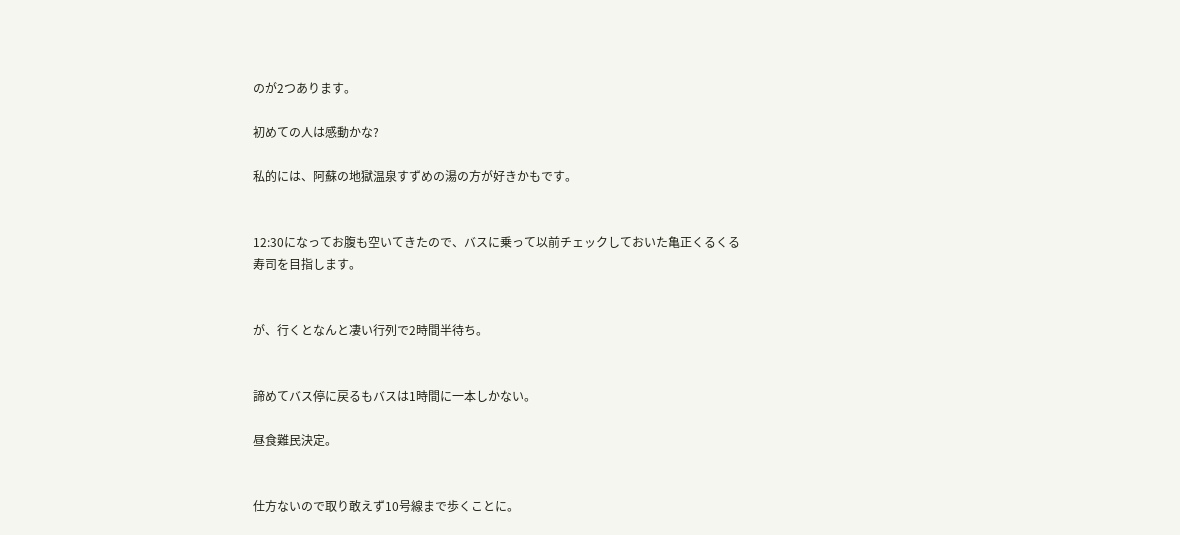のが2つあります。

初めての人は感動かな?

私的には、阿蘇の地獄温泉すずめの湯の方が好きかもです。


12:30になってお腹も空いてきたので、バスに乗って以前チェックしておいた亀正くるくる寿司を目指します。


が、行くとなんと凄い行列で2時間半待ち。


諦めてバス停に戻るもバスは1時間に一本しかない。

昼食難民決定。


仕方ないので取り敢えず10号線まで歩くことに。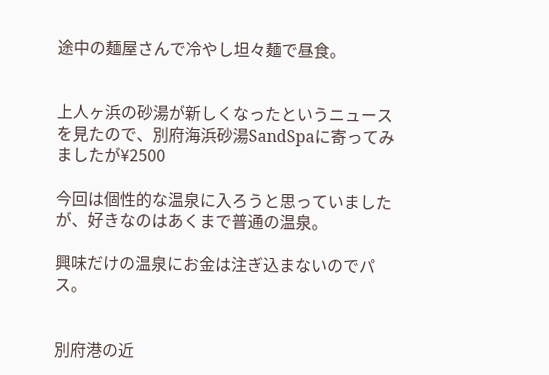途中の麺屋さんで冷やし坦々麺で昼食。


上人ヶ浜の砂湯が新しくなったというニュースを見たので、別府海浜砂湯SandSpaに寄ってみましたが¥2500

今回は個性的な温泉に入ろうと思っていましたが、好きなのはあくまで普通の温泉。

興味だけの温泉にお金は注ぎ込まないのでパス。


別府港の近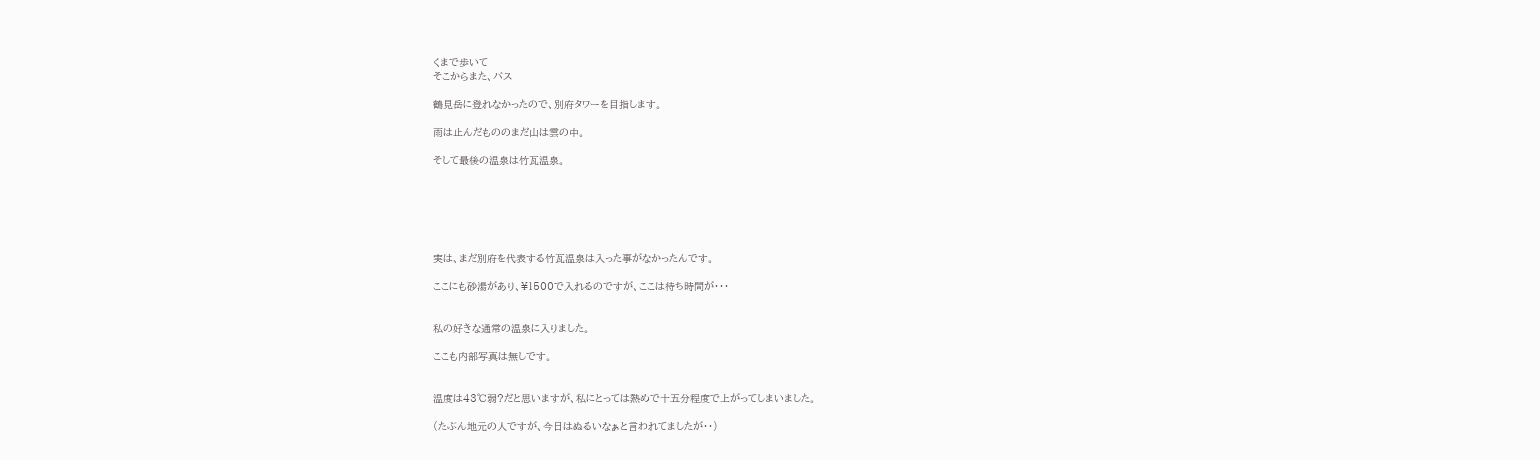くまで歩いて
そこからまた、バス

鶴見岳に登れなかったので、別府タワーを目指します。

雨は止んだもののまだ山は雲の中。

そして最後の温泉は竹瓦温泉。






実は、まだ別府を代表する竹瓦温泉は入った事がなかったんです。

ここにも砂湯があり、¥1500で入れるのですが、ここは待ち時間が・・・


私の好きな通常の温泉に入りました。

ここも内部写真は無しです。


温度は43℃弱?だと思いますが、私にとっては熱めで十五分程度で上がってしまいました。

(たぶん地元の人ですが、今日はぬるいなぁと言われてましたが・・)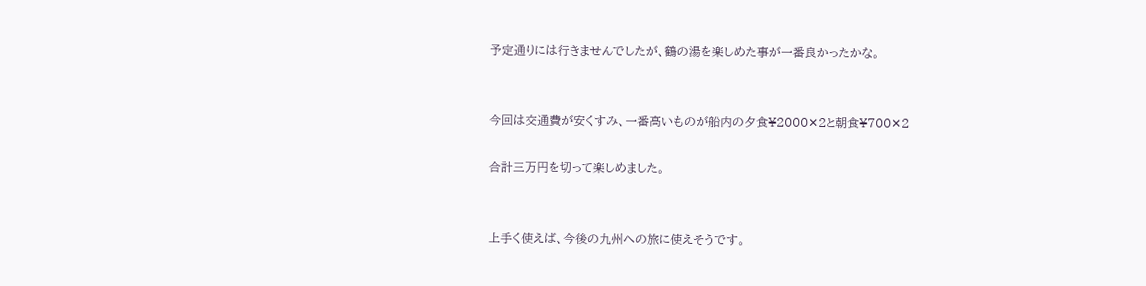予定通りには行きませんでしたが、鶴の湯を楽しめた事が一番良かったかな。


今回は交通費が安くすみ、一番高いものが船内の夕食¥2000✕2と朝食¥700✕2

合計三万円を切って楽しめました。


上手く使えば、今後の九州への旅に使えそうです。